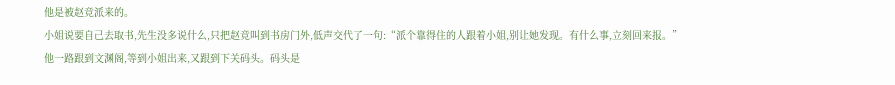他是被赵竞派来的。
小姐说要自己去取书,先生没多说什么,只把赵竞叫到书房门外,低声交代了一句:“派个靠得住的人跟着小姐,别让她发现。有什么事,立刻回来报。”
他一路跟到文渊阁,等到小姐出来,又跟到下关码头。码头是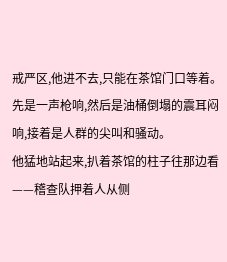戒严区,他进不去,只能在茶馆门口等着。
先是一声枪响,然后是油桶倒塌的震耳闷响,接着是人群的尖叫和骚动。
他猛地站起来,扒着茶馆的柱子往那边看——稽查队押着人从侧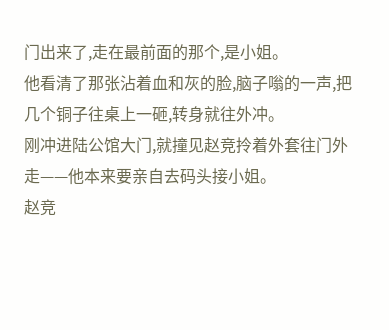门出来了,走在最前面的那个,是小姐。
他看清了那张沾着血和灰的脸,脑子嗡的一声,把几个铜子往桌上一砸,转身就往外冲。
刚冲进陆公馆大门,就撞见赵竞拎着外套往门外走——他本来要亲自去码头接小姐。
赵竞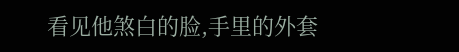看见他煞白的脸,手里的外套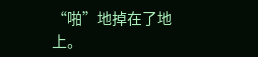“啪”地掉在了地上。